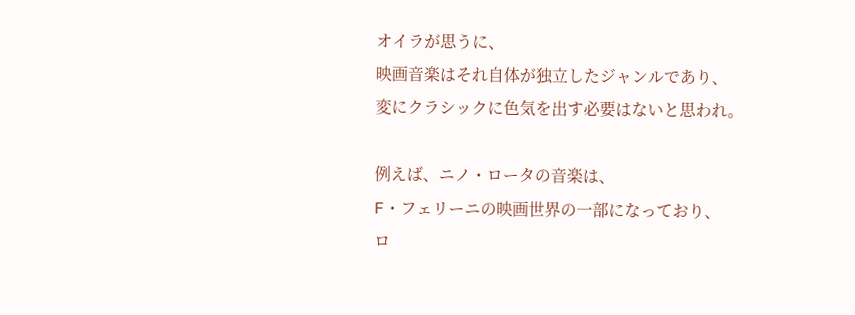オイラが思うに、
映画音楽はそれ自体が独立したジャンルであり、
変にクラシックに色気を出す必要はないと思われ。

例えば、ニノ・ロータの音楽は、
F・フェリーニの映画世界の一部になっており、
ロ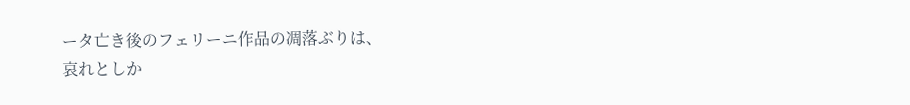ータ亡き後のフェリーニ作品の凋落ぶりは、
哀れとしか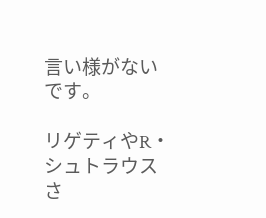言い様がないです。

リゲティやR・シュトラウスさ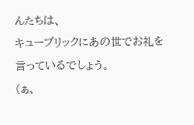んたちは、
キューブリックにあの世でお礼を言っているでしょう。
(ぁ、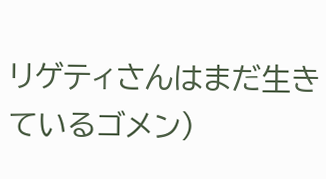リゲティさんはまだ生きているゴメン)